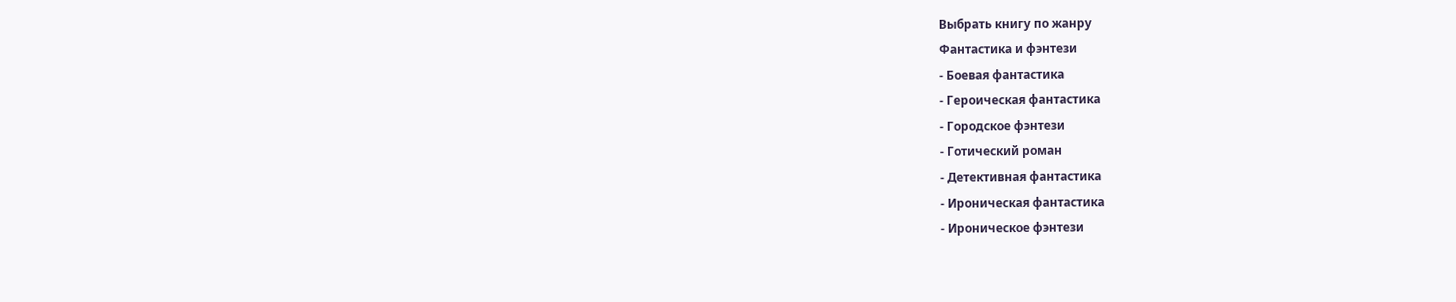Выбрать книгу по жанру
Фантастика и фэнтези
- Боевая фантастика
- Героическая фантастика
- Городское фэнтези
- Готический роман
- Детективная фантастика
- Ироническая фантастика
- Ироническое фэнтези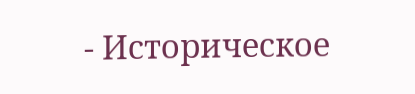- Историческое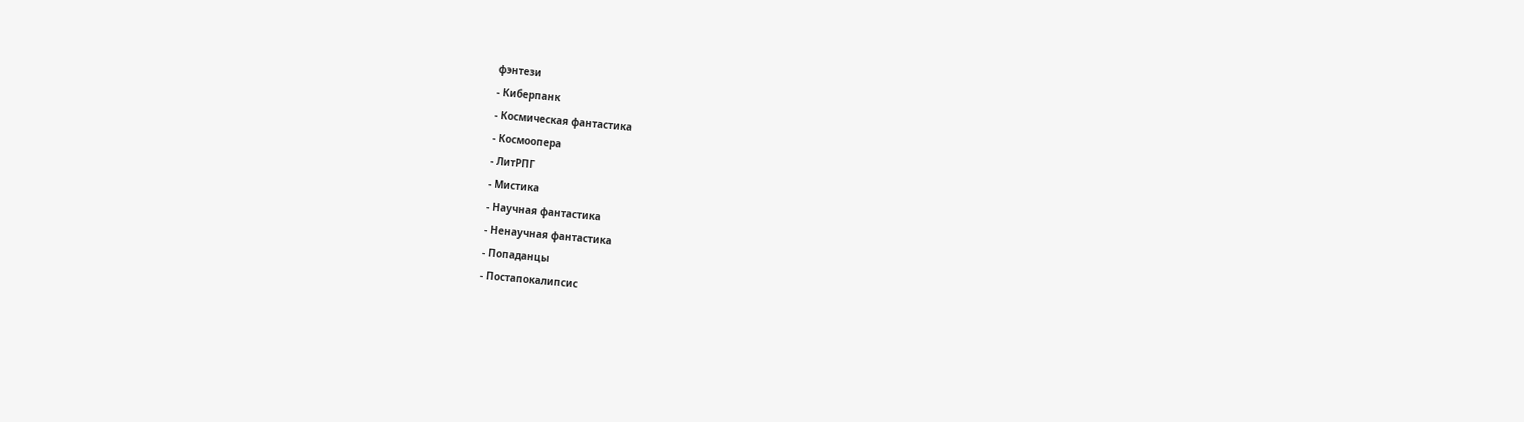фэнтези
- Киберпанк
- Космическая фантастика
- Космоопера
- ЛитРПГ
- Мистика
- Научная фантастика
- Ненаучная фантастика
- Попаданцы
- Постапокалипсис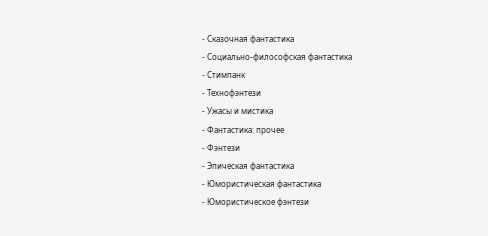- Сказочная фантастика
- Социально-философская фантастика
- Стимпанк
- Технофэнтези
- Ужасы и мистика
- Фантастика: прочее
- Фэнтези
- Эпическая фантастика
- Юмористическая фантастика
- Юмористическое фэнтези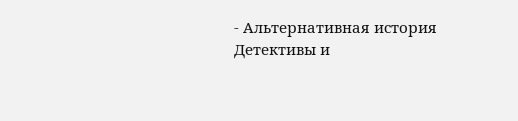- Альтернативная история
Детективы и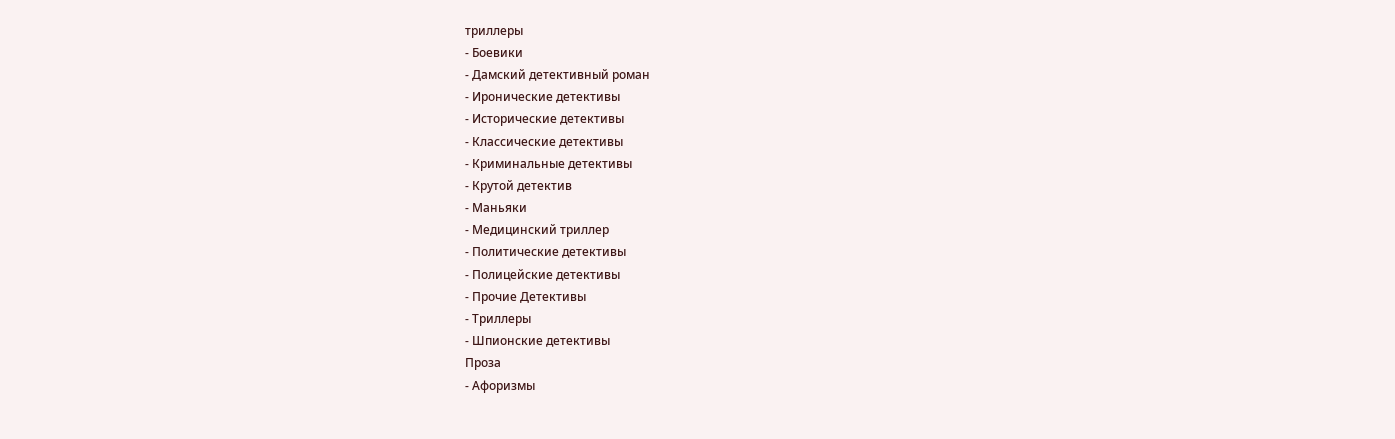триллеры
- Боевики
- Дамский детективный роман
- Иронические детективы
- Исторические детективы
- Классические детективы
- Криминальные детективы
- Крутой детектив
- Маньяки
- Медицинский триллер
- Политические детективы
- Полицейские детективы
- Прочие Детективы
- Триллеры
- Шпионские детективы
Проза
- Афоризмы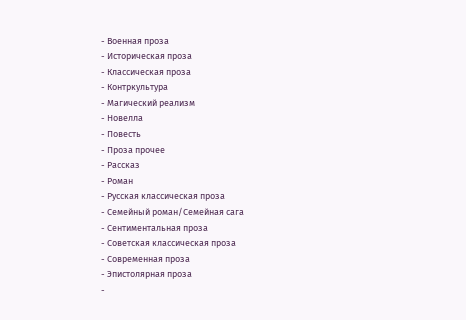- Военная проза
- Историческая проза
- Классическая проза
- Контркультура
- Магический реализм
- Новелла
- Повесть
- Проза прочее
- Рассказ
- Роман
- Русская классическая проза
- Семейный роман/Семейная сага
- Сентиментальная проза
- Советская классическая проза
- Современная проза
- Эпистолярная проза
-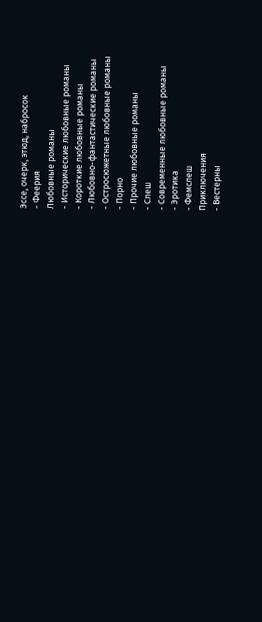Эссе, очерк, этюд, набросок
- Феерия
Любовные романы
- Исторические любовные романы
- Короткие любовные романы
- Любовно-фантастические романы
- Остросюжетные любовные романы
- Порно
- Прочие любовные романы
- Слеш
- Современные любовные романы
- Эротика
- Фемслеш
Приключения
- Вестерны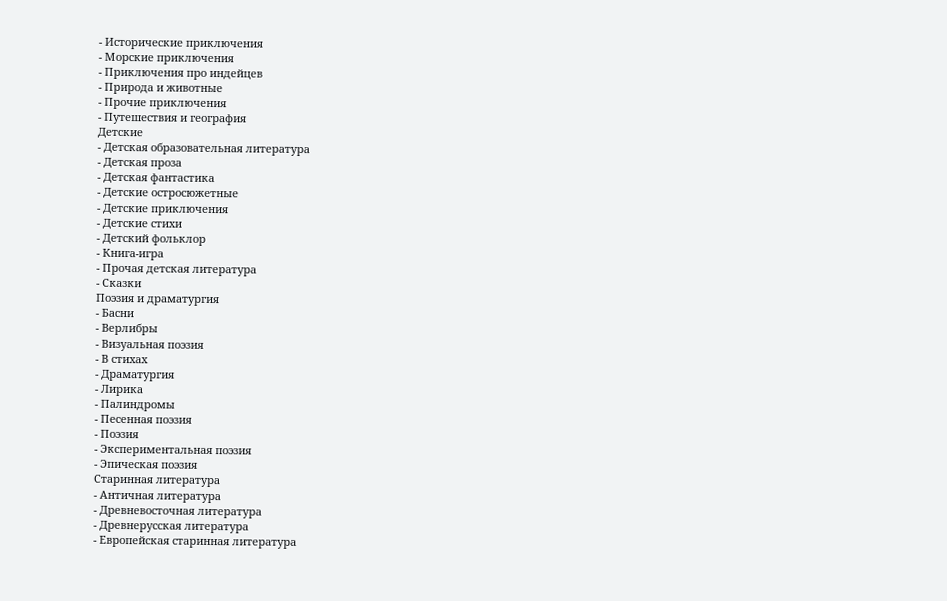- Исторические приключения
- Морские приключения
- Приключения про индейцев
- Природа и животные
- Прочие приключения
- Путешествия и география
Детские
- Детская образовательная литература
- Детская проза
- Детская фантастика
- Детские остросюжетные
- Детские приключения
- Детские стихи
- Детский фольклор
- Книга-игра
- Прочая детская литература
- Сказки
Поэзия и драматургия
- Басни
- Верлибры
- Визуальная поэзия
- В стихах
- Драматургия
- Лирика
- Палиндромы
- Песенная поэзия
- Поэзия
- Экспериментальная поэзия
- Эпическая поэзия
Старинная литература
- Античная литература
- Древневосточная литература
- Древнерусская литература
- Европейская старинная литература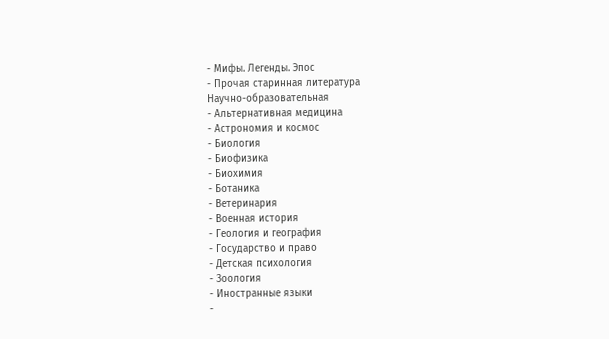- Мифы. Легенды. Эпос
- Прочая старинная литература
Научно-образовательная
- Альтернативная медицина
- Астрономия и космос
- Биология
- Биофизика
- Биохимия
- Ботаника
- Ветеринария
- Военная история
- Геология и география
- Государство и право
- Детская психология
- Зоология
- Иностранные языки
-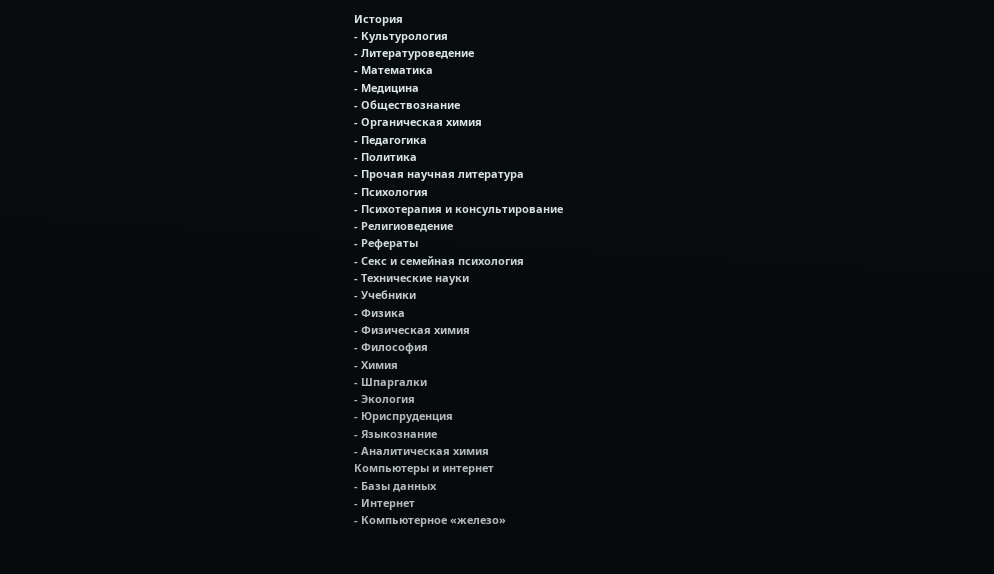История
- Культурология
- Литературоведение
- Математика
- Медицина
- Обществознание
- Органическая химия
- Педагогика
- Политика
- Прочая научная литература
- Психология
- Психотерапия и консультирование
- Религиоведение
- Рефераты
- Секс и семейная психология
- Технические науки
- Учебники
- Физика
- Физическая химия
- Философия
- Химия
- Шпаргалки
- Экология
- Юриспруденция
- Языкознание
- Аналитическая химия
Компьютеры и интернет
- Базы данных
- Интернет
- Компьютерное «железо»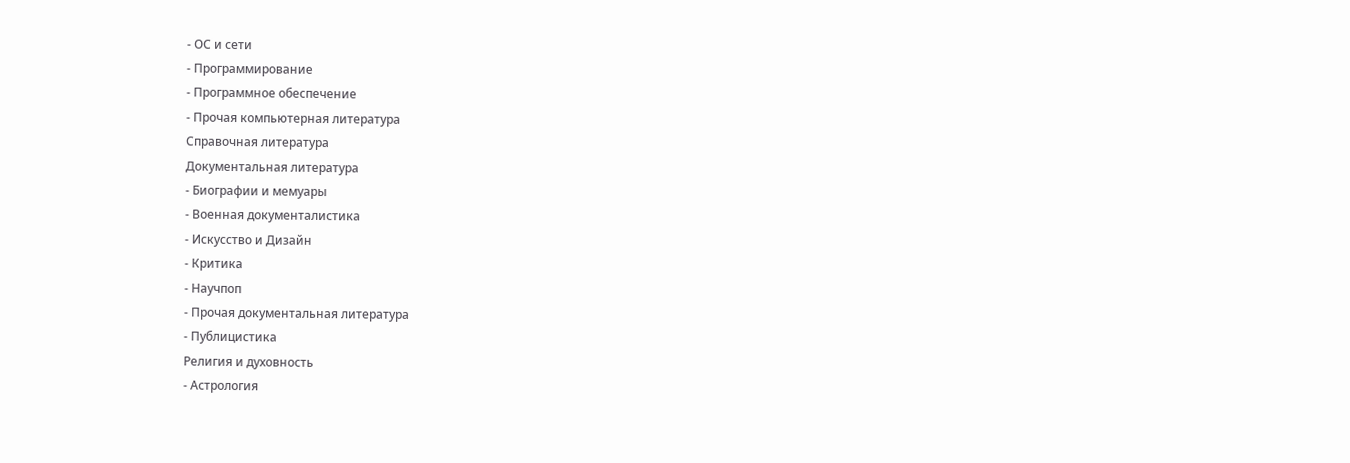- ОС и сети
- Программирование
- Программное обеспечение
- Прочая компьютерная литература
Справочная литература
Документальная литература
- Биографии и мемуары
- Военная документалистика
- Искусство и Дизайн
- Критика
- Научпоп
- Прочая документальная литература
- Публицистика
Религия и духовность
- Астрология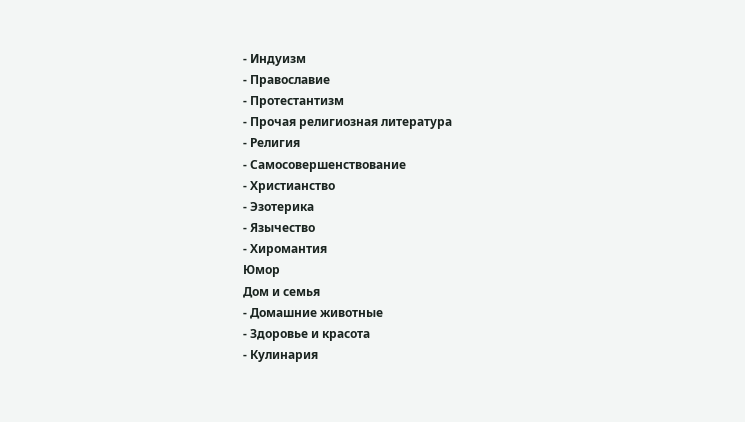- Индуизм
- Православие
- Протестантизм
- Прочая религиозная литература
- Религия
- Самосовершенствование
- Христианство
- Эзотерика
- Язычество
- Хиромантия
Юмор
Дом и семья
- Домашние животные
- Здоровье и красота
- Кулинария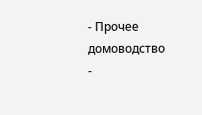- Прочее домоводство
-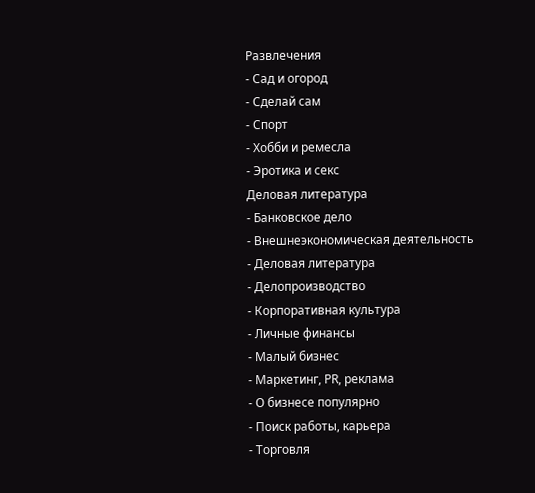Развлечения
- Сад и огород
- Сделай сам
- Спорт
- Хобби и ремесла
- Эротика и секс
Деловая литература
- Банковское дело
- Внешнеэкономическая деятельность
- Деловая литература
- Делопроизводство
- Корпоративная культура
- Личные финансы
- Малый бизнес
- Маркетинг, PR, реклама
- О бизнесе популярно
- Поиск работы, карьера
- Торговля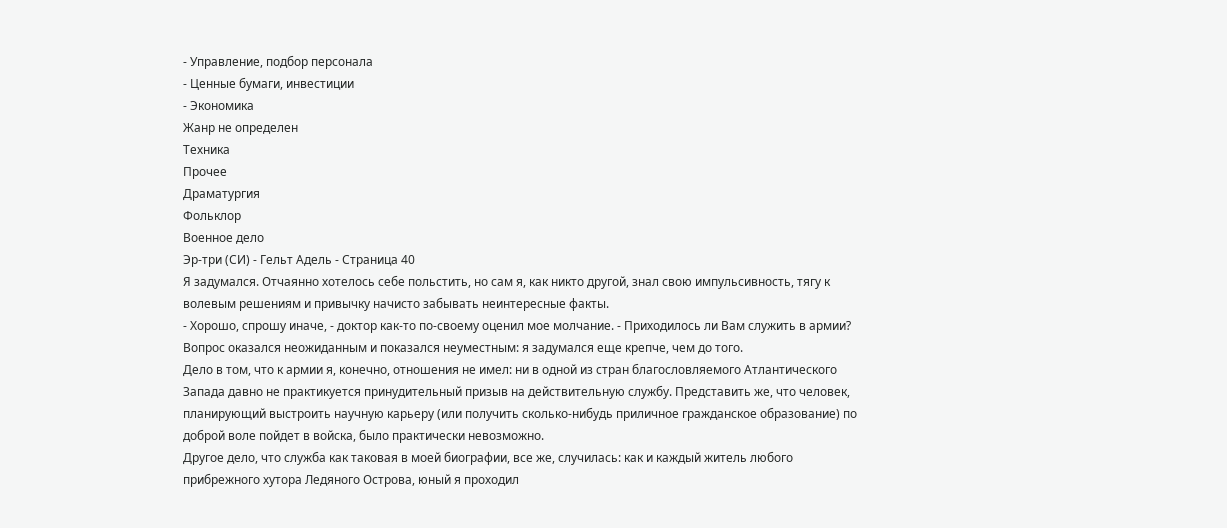- Управление, подбор персонала
- Ценные бумаги, инвестиции
- Экономика
Жанр не определен
Техника
Прочее
Драматургия
Фольклор
Военное дело
Эр-три (СИ) - Гельт Адель - Страница 40
Я задумался. Отчаянно хотелось себе польстить, но сам я, как никто другой, знал свою импульсивность, тягу к волевым решениям и привычку начисто забывать неинтересные факты.
- Хорошо, спрошу иначе, - доктор как-то по-своему оценил мое молчание. - Приходилось ли Вам служить в армии?
Вопрос оказался неожиданным и показался неуместным: я задумался еще крепче, чем до того.
Дело в том, что к армии я, конечно, отношения не имел: ни в одной из стран благословляемого Атлантического Запада давно не практикуется принудительный призыв на действительную службу. Представить же, что человек, планирующий выстроить научную карьеру (или получить сколько-нибудь приличное гражданское образование) по доброй воле пойдет в войска, было практически невозможно.
Другое дело, что служба как таковая в моей биографии, все же, случилась: как и каждый житель любого прибрежного хутора Ледяного Острова, юный я проходил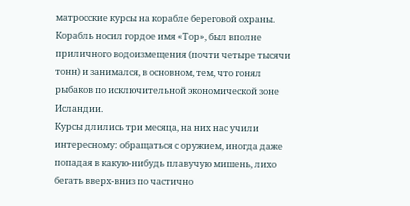матросские курсы на корабле береговой охраны. Корабль носил гордое имя «Тор», был вполне приличного водоизмещения (почти четыре тысячи тонн) и занимался, в основном, тем, что гонял рыбаков по исключительной экономической зоне Исландии.
Курсы длились три месяца, на них нас учили интересному: обращаться с оружием, иногда даже попадая в какую-нибудь плавучую мишень, лихо бегать вверх-вниз по частично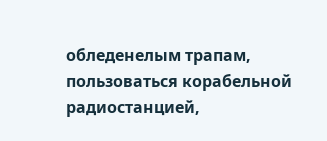обледенелым трапам, пользоваться корабельной радиостанцией,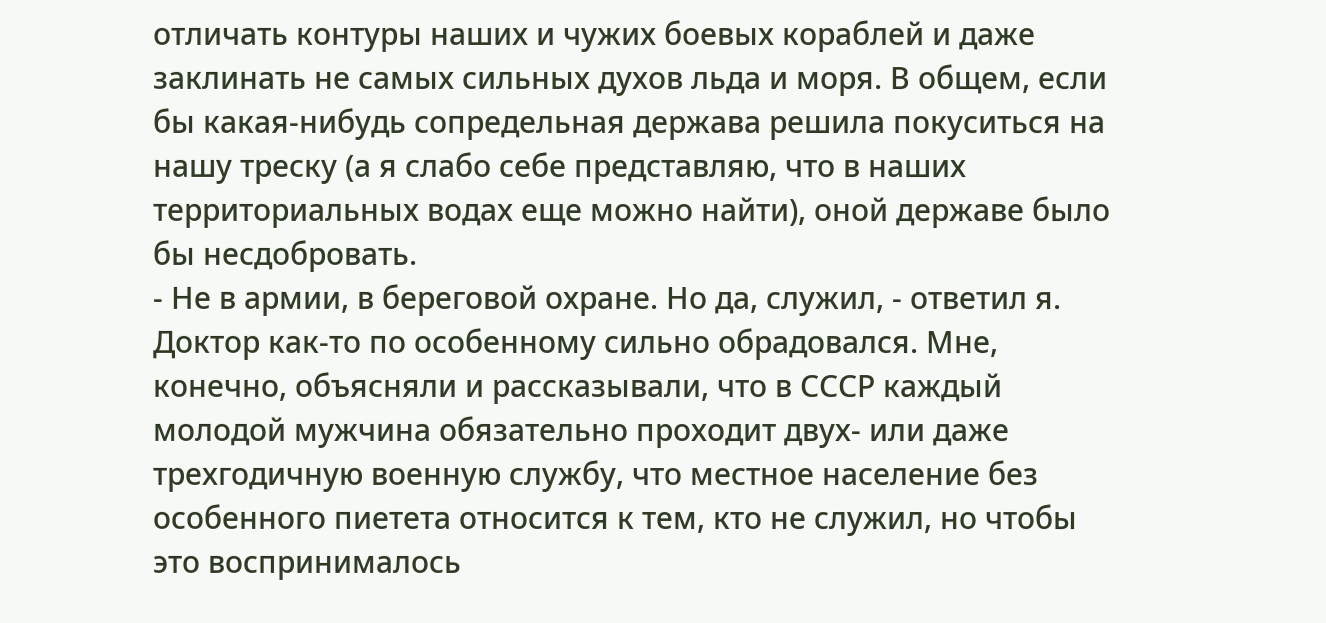отличать контуры наших и чужих боевых кораблей и даже заклинать не самых сильных духов льда и моря. В общем, если бы какая-нибудь сопредельная держава решила покуситься на нашу треску (а я слабо себе представляю, что в наших территориальных водах еще можно найти), оной державе было бы несдобровать.
- Не в армии, в береговой охране. Но да, служил, - ответил я.
Доктор как-то по особенному сильно обрадовался. Мне, конечно, объясняли и рассказывали, что в СССР каждый молодой мужчина обязательно проходит двух- или даже трехгодичную военную службу, что местное население без особенного пиетета относится к тем, кто не служил, но чтобы это воспринималось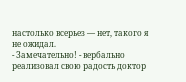настолько всерьез — нет, такого я не ожидал.
- Замечательно! - вербально реализовал свою радость доктор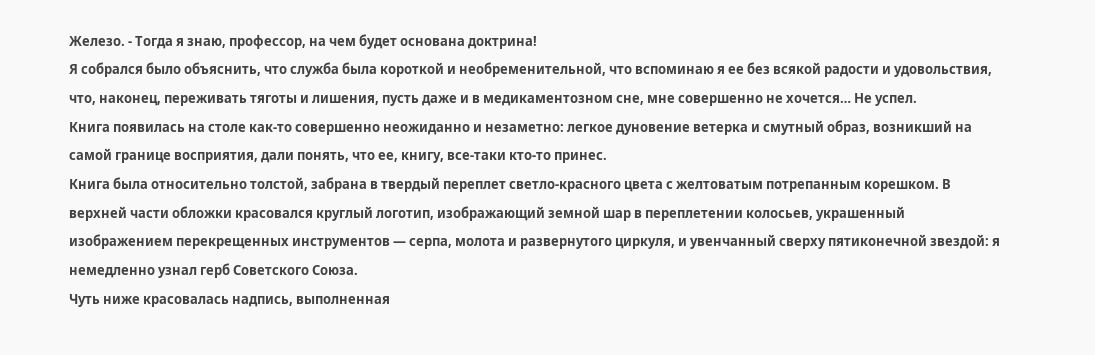Железо. - Тогда я знаю, профессор, на чем будет основана доктрина!
Я собрался было объяснить, что служба была короткой и необременительной, что вспоминаю я ее без всякой радости и удовольствия, что, наконец, переживать тяготы и лишения, пусть даже и в медикаментозном сне, мне совершенно не хочется… Не успел.
Книга появилась на столе как-то совершенно неожиданно и незаметно: легкое дуновение ветерка и смутный образ, возникший на самой границе восприятия, дали понять, что ее, книгу, все-таки кто-то принес.
Книга была относительно толстой, забрана в твердый переплет светло-красного цвета с желтоватым потрепанным корешком. В верхней части обложки красовался круглый логотип, изображающий земной шар в переплетении колосьев, украшенный изображением перекрещенных инструментов — серпа, молота и развернутого циркуля, и увенчанный сверху пятиконечной звездой: я немедленно узнал герб Советского Союза.
Чуть ниже красовалась надпись, выполненная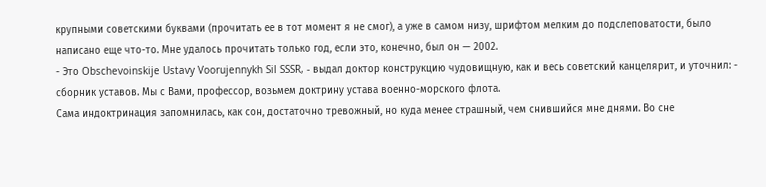крупными советскими буквами (прочитать ее в тот момент я не смог), а уже в самом низу, шрифтом мелким до подслеповатости, было написано еще что-то. Мне удалось прочитать только год, если это, конечно, был он — 2002.
- Это Obschevoinskije Ustavy Voorujennykh Sil SSSR, - выдал доктор конструкцию чудовищную, как и весь советский канцелярит, и уточнил: - сборник уставов. Мы с Вами, профессор, возьмем доктрину устава военно-морского флота.
Сама индоктринация запомнилась, как сон, достаточно тревожный, но куда менее страшный, чем снившийся мне днями. Во сне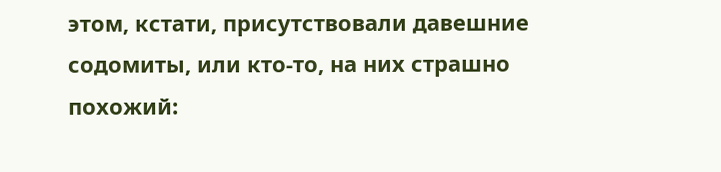этом, кстати, присутствовали давешние содомиты, или кто-то, на них страшно похожий: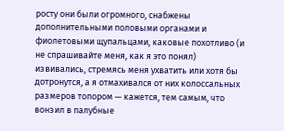росту они были огромного, снабжены дополнительными половыми органами и фиолетовыми щупальцами, каковые похотливо (и не спрашивайте меня, как я это понял) извивались, стремясь меня ухватить или хотя бы дотронутся, а я отмахивался от них колоссальных размеров топором — кажется, тем самым, что вонзил в палубные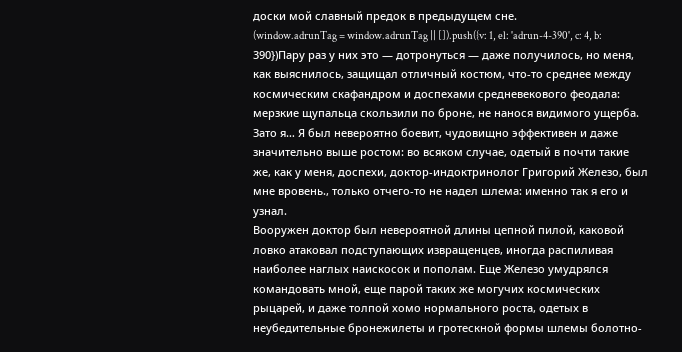доски мой славный предок в предыдущем сне.
(window.adrunTag = window.adrunTag || []).push({v: 1, el: 'adrun-4-390', c: 4, b: 390})Пару раз у них это — дотронуться — даже получилось, но меня, как выяснилось, защищал отличный костюм, что-то среднее между космическим скафандром и доспехами средневекового феодала: мерзкие щупальца скользили по броне, не нанося видимого ущерба.
Зато я… Я был невероятно боевит, чудовищно эффективен и даже значительно выше ростом: во всяком случае, одетый в почти такие же, как у меня, доспехи, доктор-индоктринолог Григорий Железо, был мне вровень., только отчего-то не надел шлема: именно так я его и узнал.
Вооружен доктор был невероятной длины цепной пилой, каковой ловко атаковал подступающих извращенцев, иногда распиливая наиболее наглых наискосок и пополам. Еще Железо умудрялся командовать мной, еще парой таких же могучих космических рыцарей, и даже толпой хомо нормального роста, одетых в неубедительные бронежилеты и гротескной формы шлемы болотно-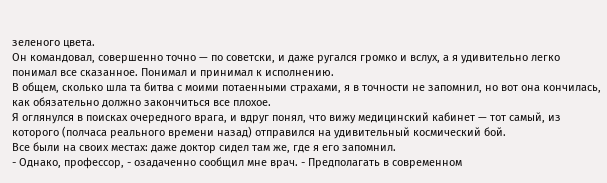зеленого цвета.
Он командовал, совершенно точно — по советски, и даже ругался громко и вслух, а я удивительно легко понимал все сказанное. Понимал и принимал к исполнению.
В общем, сколько шла та битва с моими потаенными страхами, я в точности не запомнил, но вот она кончилась, как обязательно должно закончиться все плохое.
Я оглянулся в поисках очередного врага, и вдруг понял, что вижу медицинский кабинет — тот самый, из которого (полчаса реального времени назад) отправился на удивительный космический бой.
Все были на своих местах: даже доктор сидел там же, где я его запомнил.
- Однако, профессор, - озадаченно сообщил мне врач. - Предполагать в современном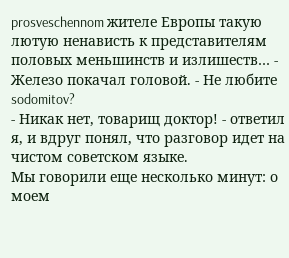prosveschennom жителе Европы такую лютую ненависть к представителям половых меньшинств и излишеств… - Железо покачал головой. - Не любите sodomitov?
- Никак нет, товарищ доктор! - ответил я, и вдруг понял, что разговор идет на чистом советском языке.
Мы говорили еще несколько минут: о моем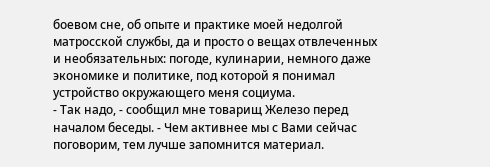боевом сне, об опыте и практике моей недолгой матросской службы, да и просто о вещах отвлеченных и необязательных: погоде, кулинарии, немного даже экономике и политике, под которой я понимал устройство окружающего меня социума.
- Так надо, - сообщил мне товарищ Железо перед началом беседы. - Чем активнее мы с Вами сейчас поговорим, тем лучше запомнится материал.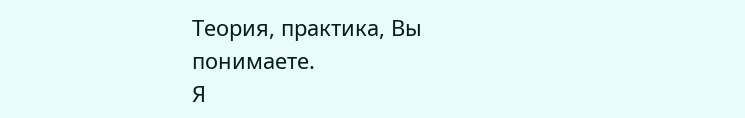Теория, практика, Вы понимаете.
Я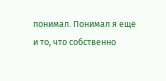понимал. Понимал я еще и то, что собственно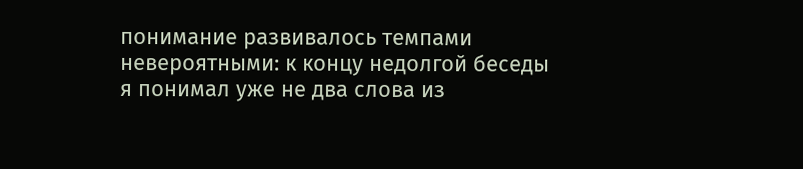понимание развивалось темпами невероятными: к концу недолгой беседы я понимал уже не два слова из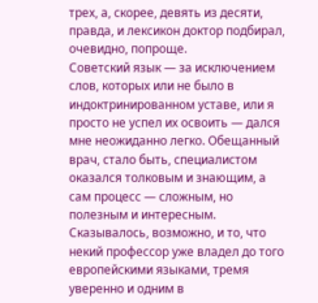трех, а, скорее, девять из десяти, правда, и лексикон доктор подбирал, очевидно, попроще.
Советский язык — за исключением слов, которых или не было в индоктринированном уставе, или я просто не успел их освоить — дался мне неожиданно легко. Обещанный врач, стало быть, специалистом оказался толковым и знающим, а сам процесс — сложным, но полезным и интересным.
Сказывалось, возможно, и то, что некий профессор уже владел до того европейскими языками, тремя уверенно и одним в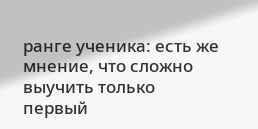ранге ученика: есть же мнение, что сложно выучить только первый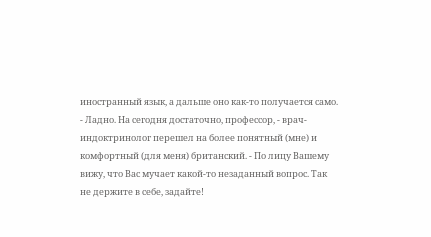иностранный язык, а дальше оно как-то получается само.
- Ладно. На сегодня достаточно, профессор, - врач-индоктринолог перешел на более понятный (мне) и комфортный (для меня) британский. - По лицу Вашему вижу, что Вас мучает какой-то незаданный вопрос. Так не держите в себе, задайте!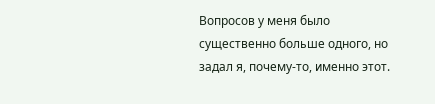Вопросов у меня было существенно больше одного, но задал я, почему-то, именно этот.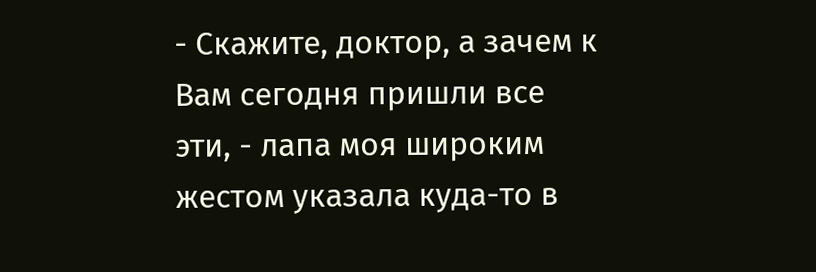- Скажите, доктор, а зачем к Вам сегодня пришли все эти, - лапа моя широким жестом указала куда-то в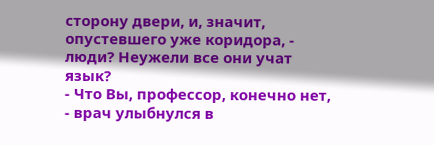сторону двери, и, значит, опустевшего уже коридора, - люди? Неужели все они учат язык?
- Что Вы, профессор, конечно нет, - врач улыбнулся в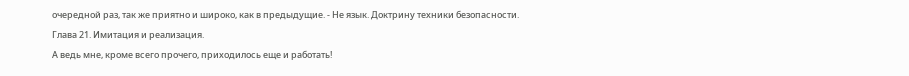очередной раз, так же приятно и широко, как в предыдущие. - Не язык. Доктрину техники безопасности.
Глава 21. Имитация и реализация.
А ведь мне, кроме всего прочего, приходилось еще и работать!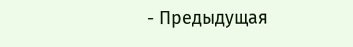- Предыдущая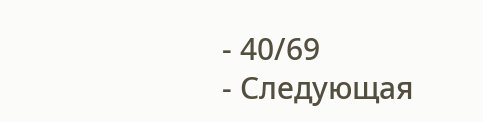- 40/69
- Следующая